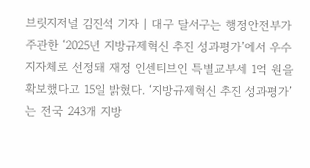브릿지저널 김진석 기자 | 대구 달서구는 행정안전부가 주관한 ‘2025년 지방규제혁신 추진 성과평가’에서 우수 지자체로 선정돼 재정 인센티브인 특별교부세 1억 원을 확보했다고 15일 밝혔다. ‘지방규제혁신 추진 성과평가’는 전국 243개 지방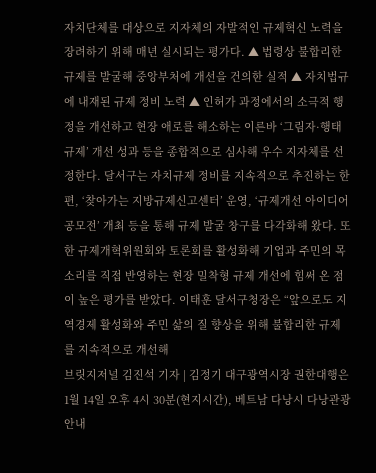자치단체를 대상으로 지자체의 자발적인 규제혁신 노력을 장려하기 위해 매년 실시되는 평가다. ▲ 법령상 불합리한 규제를 발굴해 중앙부처에 개선을 건의한 실적 ▲ 자치법규에 내재된 규제 정비 노력 ▲ 인허가 과정에서의 소극적 행정을 개선하고 현장 애로를 해소하는 이른바 ‘그림자·행태규제’ 개선 성과 등을 종합적으로 심사해 우수 지자체를 선정한다. 달서구는 자치규제 정비를 지속적으로 추진하는 한편, ‘찾아가는 지방규제신고센터’ 운영, ‘규제개선 아이디어 공모전’ 개최 등을 통해 규제 발굴 창구를 다각화해 왔다. 또한 규제개혁위원회와 토론회를 활성화해 기업과 주민의 목소리를 직접 반영하는 현장 밀착형 규제 개선에 힘써 온 점이 높은 평가를 받았다. 이태훈 달서구청장은 “앞으로도 지역경제 활성화와 주민 삶의 질 향상을 위해 불합리한 규제를 지속적으로 개선해
브릿지저널 김진석 기자 | 김정기 대구광역시장 권한대행은 1월 14일 오후 4시 30분(현지시간), 베트남 다낭시 다낭관광안내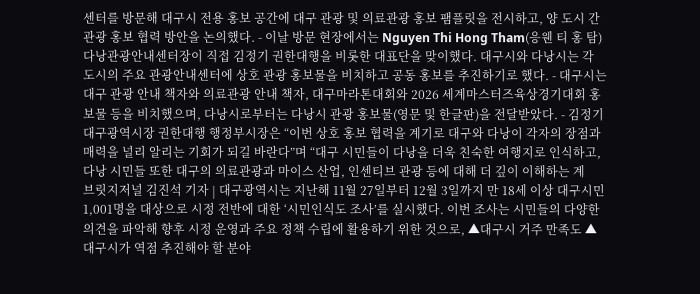센터를 방문해 대구시 전용 홍보 공간에 대구 관광 및 의료관광 홍보 팸플릿을 전시하고, 양 도시 간 관광 홍보 협력 방안을 논의했다. - 이날 방문 현장에서는 Nguyen Thi Hong Tham(응웬 티 홍 탐) 다낭관광안내센터장이 직접 김정기 권한대행을 비롯한 대표단을 맞이했다. 대구시와 다낭시는 각 도시의 주요 관광안내센터에 상호 관광 홍보물을 비치하고 공동 홍보를 추진하기로 했다. - 대구시는 대구 관광 안내 책자와 의료관광 안내 책자, 대구마라톤대회와 2026 세계마스터즈육상경기대회 홍보물 등을 비치했으며, 다낭시로부터는 다낭시 관광 홍보물(영문 및 한글판)을 전달받았다. - 김정기 대구광역시장 권한대행 행정부시장은 “이번 상호 홍보 협력을 계기로 대구와 다낭이 각자의 장점과 매력을 널리 알리는 기회가 되길 바란다”며 “대구 시민들이 다낭을 더욱 친숙한 여행지로 인식하고, 다낭 시민들 또한 대구의 의료관광과 마이스 산업, 인센티브 관광 등에 대해 더 깊이 이해하는 계
브릿지저널 김진석 기자 | 대구광역시는 지난해 11월 27일부터 12월 3일까지 만 18세 이상 대구시민 1,001명을 대상으로 시정 전반에 대한 ‘시민인식도 조사’를 실시했다. 이번 조사는 시민들의 다양한 의견을 파악해 향후 시정 운영과 주요 정책 수립에 활용하기 위한 것으로, ▲대구시 거주 만족도 ▲대구시가 역점 추진해야 할 분야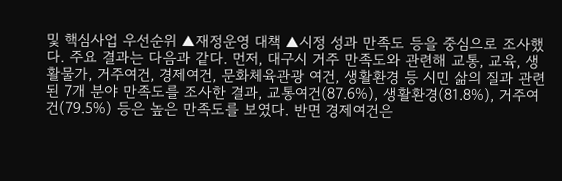및 핵심사업 우선순위 ▲재정운영 대책 ▲시정 성과 만족도 등을 중심으로 조사했다. 주요 결과는 다음과 같다. 먼저, 대구시 거주 만족도와 관련해 교통, 교육, 생활물가, 거주여건, 경제여건, 문화체육관광 여건, 생활환경 등 시민 삶의 질과 관련된 7개 분야 만족도를 조사한 결과, 교통여건(87.6%), 생활환경(81.8%), 거주여건(79.5%) 등은 높은 만족도를 보였다. 반면 경제여건은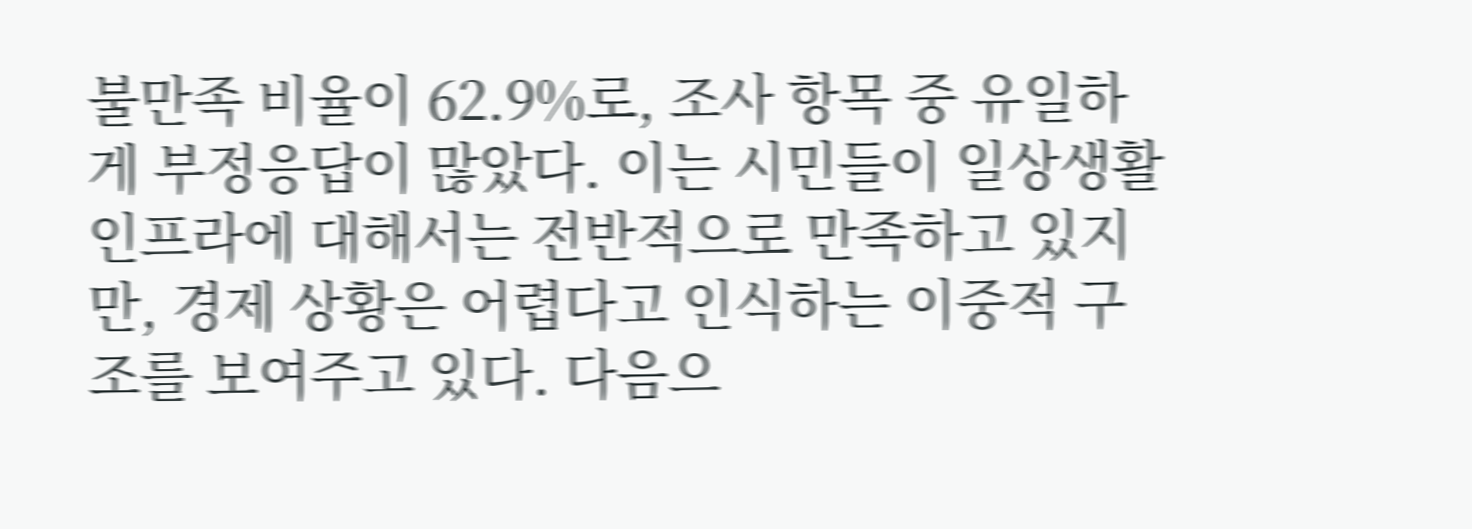불만족 비율이 62.9%로, 조사 항목 중 유일하게 부정응답이 많았다. 이는 시민들이 일상생활 인프라에 대해서는 전반적으로 만족하고 있지만, 경제 상황은 어렵다고 인식하는 이중적 구조를 보여주고 있다. 다음으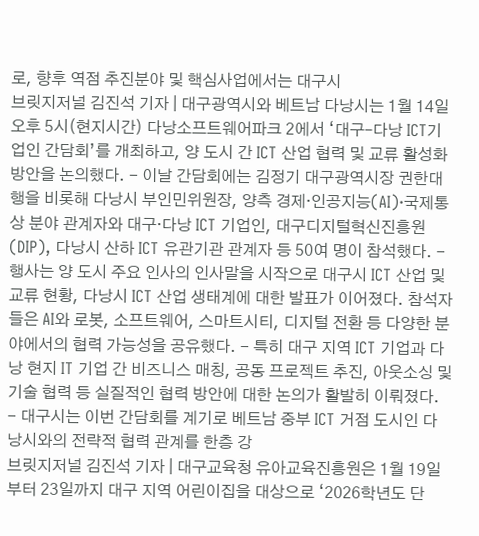로, 향후 역점 추진분야 및 핵심사업에서는 대구시
브릿지저널 김진석 기자 | 대구광역시와 베트남 다낭시는 1월 14일 오후 5시(현지시간) 다낭소프트웨어파크 2에서 ‘대구–다낭 ICT기업인 간담회’를 개최하고, 양 도시 간 ICT 산업 협력 및 교류 활성화 방안을 논의했다. - 이날 간담회에는 김정기 대구광역시장 권한대행을 비롯해 다낭시 부인민위원장, 양측 경제·인공지능(AI)·국제통상 분야 관계자와 대구·다낭 ICT 기업인, 대구디지털혁신진흥원(DIP), 다낭시 산하 ICT 유관기관 관계자 등 50여 명이 참석했다. - 행사는 양 도시 주요 인사의 인사말을 시작으로 대구시 ICT 산업 및 교류 현황, 다낭시 ICT 산업 생태계에 대한 발표가 이어졌다. 참석자들은 AI와 로봇, 소프트웨어, 스마트시티, 디지털 전환 등 다양한 분야에서의 협력 가능성을 공유했다. - 특히 대구 지역 ICT 기업과 다낭 현지 IT 기업 간 비즈니스 매칭, 공동 프로젝트 추진, 아웃소싱 및 기술 협력 등 실질적인 협력 방안에 대한 논의가 활발히 이뤄졌다. - 대구시는 이번 간담회를 계기로 베트남 중부 ICT 거점 도시인 다낭시와의 전략적 협력 관계를 한층 강
브릿지저널 김진석 기자 | 대구교육청 유아교육진흥원은 1월 19일부터 23일까지 대구 지역 어린이집을 대상으로 ‘2026학년도 단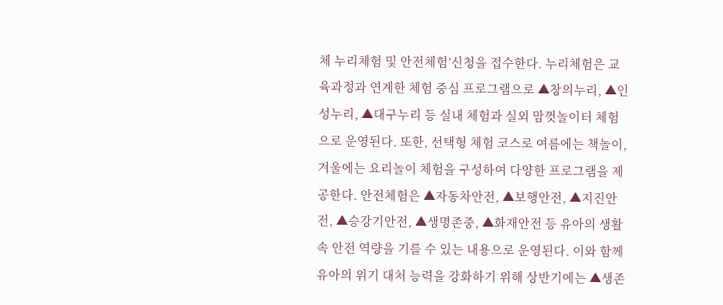체 누리체험 및 안전체험’신청을 접수한다. 누리체험은 교육과정과 연계한 체험 중심 프로그램으로 ▲창의누리, ▲인성누리, ▲대구누리 등 실내 체험과 실외 맘껏놀이터 체험으로 운영된다. 또한, 선택형 체험 코스로 여름에는 책놀이, 겨울에는 요리놀이 체험을 구성하여 다양한 프로그램을 제공한다. 안전체험은 ▲자동차안전, ▲보행안전, ▲지진안전, ▲승강기안전, ▲생명존중, ▲화재안전 등 유아의 생활 속 안전 역량을 기를 수 있는 내용으로 운영된다. 이와 함께 유아의 위기 대처 능력을 강화하기 위해 상반기에는 ▲생존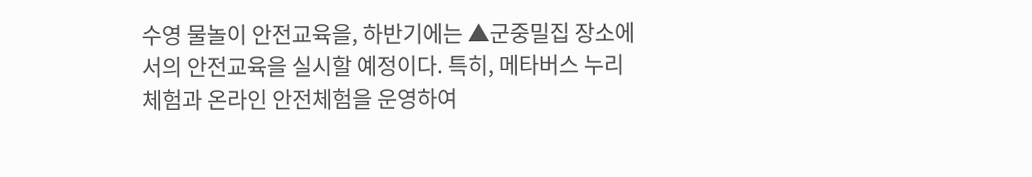수영 물놀이 안전교육을, 하반기에는 ▲군중밀집 장소에서의 안전교육을 실시할 예정이다. 특히, 메타버스 누리체험과 온라인 안전체험을 운영하여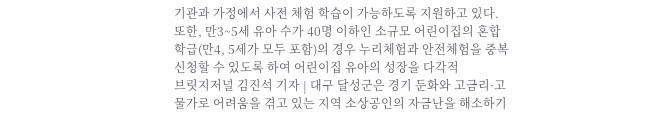기관과 가정에서 사전 체험 학습이 가능하도록 지원하고 있다. 또한, 만3~5세 유아 수가 40명 이하인 소규모 어린이집의 혼합학급(만4, 5세가 모두 포함)의 경우 누리체험과 안전체험을 중복 신청할 수 있도록 하여 어린이집 유아의 성장을 다각적
브릿지저널 김진석 기자 | 대구 달성군은 경기 둔화와 고금리·고물가로 어려움을 겪고 있는 지역 소상공인의 자금난을 해소하기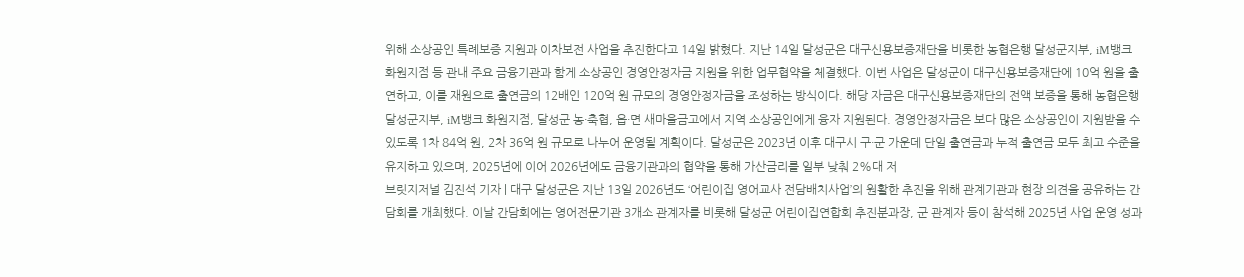위해 소상공인 특례보증 지원과 이차보전 사업을 추진한다고 14일 밝혔다. 지난 14일 달성군은 대구신용보증재단을 비롯한 농협은행 달성군지부, iM뱅크 화원지점 등 관내 주요 금융기관과 함게 소상공인 경영안정자금 지원을 위한 업무협약을 체결했다. 이번 사업은 달성군이 대구신용보증재단에 10억 원을 출연하고, 이를 재원으로 출연금의 12배인 120억 원 규모의 경영안정자금을 조성하는 방식이다. 해당 자금은 대구신용보증재단의 전액 보증을 통해 농협은행 달성군지부, iM뱅크 화원지점, 달성군 농·축협, 읍·면 새마을금고에서 지역 소상공인에게 융자 지원된다. 경영안정자금은 보다 많은 소상공인이 지원받을 수 있도록 1차 84억 원, 2차 36억 원 규모로 나누어 운영될 계획이다. 달성군은 2023년 이후 대구시 구·군 가운데 단일 출연금과 누적 출연금 모두 최고 수준을 유지하고 있으며, 2025년에 이어 2026년에도 금융기관과의 협약을 통해 가산금리를 일부 낮춰 2%대 저
브릿지저널 김진석 기자 | 대구 달성군은 지난 13일 2026년도 ‘어린이집 영어교사 전담배치사업’의 원활한 추진을 위해 관계기관과 현장 의견을 공유하는 간담회를 개최했다. 이날 간담회에는 영어전문기관 3개소 관계자를 비롯해 달성군 어린이집연합회 추진분과장, 군 관계자 등이 참석해 2025년 사업 운영 성과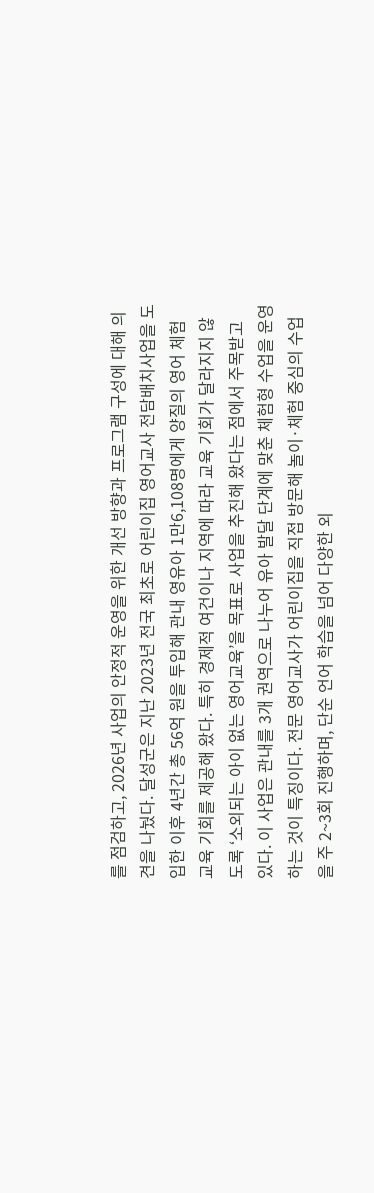를 점검하고, 2026년 사업의 안정적 운영을 위한 개선 방향과 프로그램 구성에 대해 의견을 나눴다. 달성군은 지난 2023년 전국 최초로 어린이집 영어교사 전담배치사업을 도입한 이후 4년간 총 56억 원을 투입해 관내 영유아 1만6,108명에게 양질의 영어 체험 교육 기회를 제공해 왔다. 특히 경제적 여건이나 지역에 따라 교육 기회가 달라지지 않도록 ‘소외되는 아이 없는 영어교육’을 목표로 사업을 추진해 왔다는 점에서 주목받고 있다. 이 사업은 관내를 3개 권역으로 나누어 유아 발달 단계에 맞춘 체험형 수업을 운영하는 것이 특징이다. 전문 영어교사가 어린이집을 직접 방문해 놀이·체험 중심의 수업을 주 2~3회 진행하며, 단순 언어 학습을 넘어 다양한 외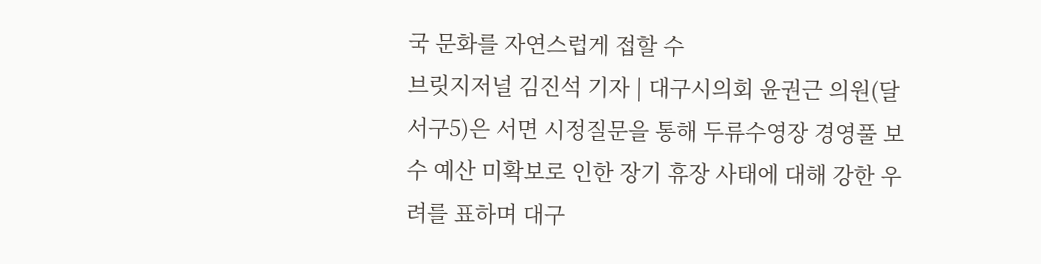국 문화를 자연스럽게 접할 수
브릿지저널 김진석 기자 | 대구시의회 윤권근 의원(달서구5)은 서면 시정질문을 통해 두류수영장 경영풀 보수 예산 미확보로 인한 장기 휴장 사태에 대해 강한 우려를 표하며 대구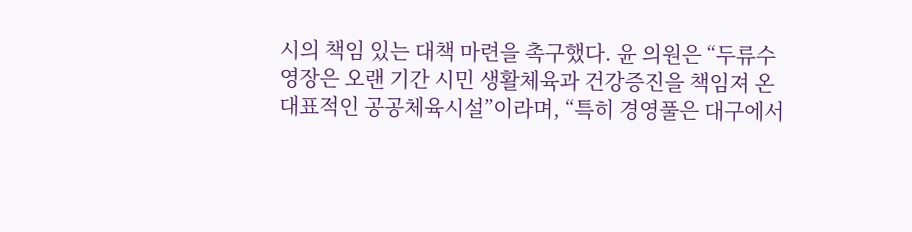시의 책임 있는 대책 마련을 촉구했다. 윤 의원은 “두류수영장은 오랜 기간 시민 생활체육과 건강증진을 책임져 온 대표적인 공공체육시설”이라며, “특히 경영풀은 대구에서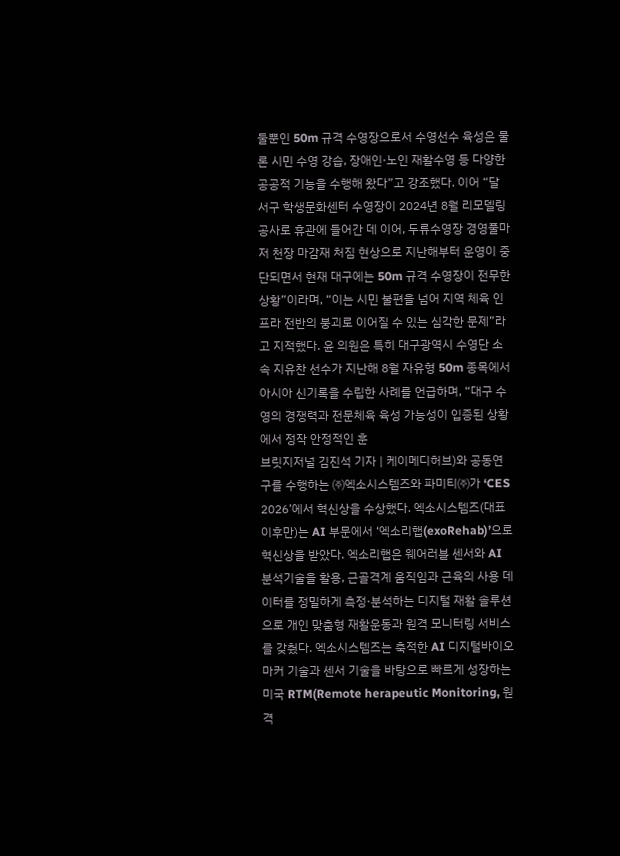둘뿐인 50m 규격 수영장으로서 수영선수 육성은 물론 시민 수영 강습, 장애인·노인 재활수영 등 다양한 공공적 기능을 수행해 왔다”고 강조했다. 이어 “달서구 학생문화센터 수영장이 2024년 8월 리모델링 공사로 휴관에 들어간 데 이어, 두류수영장 경영풀마저 천장 마감재 처짐 현상으로 지난해부터 운영이 중단되면서 현재 대구에는 50m 규격 수영장이 전무한 상황”이라며, “이는 시민 불편을 넘어 지역 체육 인프라 전반의 붕괴로 이어질 수 있는 심각한 문제”라고 지적했다. 윤 의원은 특히 대구광역시 수영단 소속 지유찬 선수가 지난해 8월 자유형 50m 종목에서 아시아 신기록을 수립한 사례를 언급하며, “대구 수영의 경쟁력과 전문체육 육성 가능성이 입증된 상황에서 정작 안정적인 훈
브릿지저널 김진석 기자 | 케이메디허브)와 공동연구를 수행하는 ㈜엑소시스템즈와 파미티㈜가 ‘CES 2026’에서 혁신상을 수상했다. 엑소시스템즈(대표 이후만)는 AI 부문에서 ‘엑소리햅(exoRehab)’으로 혁신상을 받았다. 엑소리햅은 웨어러블 센서와 AI 분석기술을 활용, 근골격계 움직임과 근육의 사용 데이터를 정밀하게 측정·분석하는 디지털 재활 솔루션으로 개인 맞춤형 재활운동과 원격 모니터링 서비스를 갖췄다. 엑소시스템즈는 축적한 AI 디지털바이오마커 기술과 센서 기술을 바탕으로 빠르게 성장하는 미국 RTM(Remote herapeutic Monitoring, 원격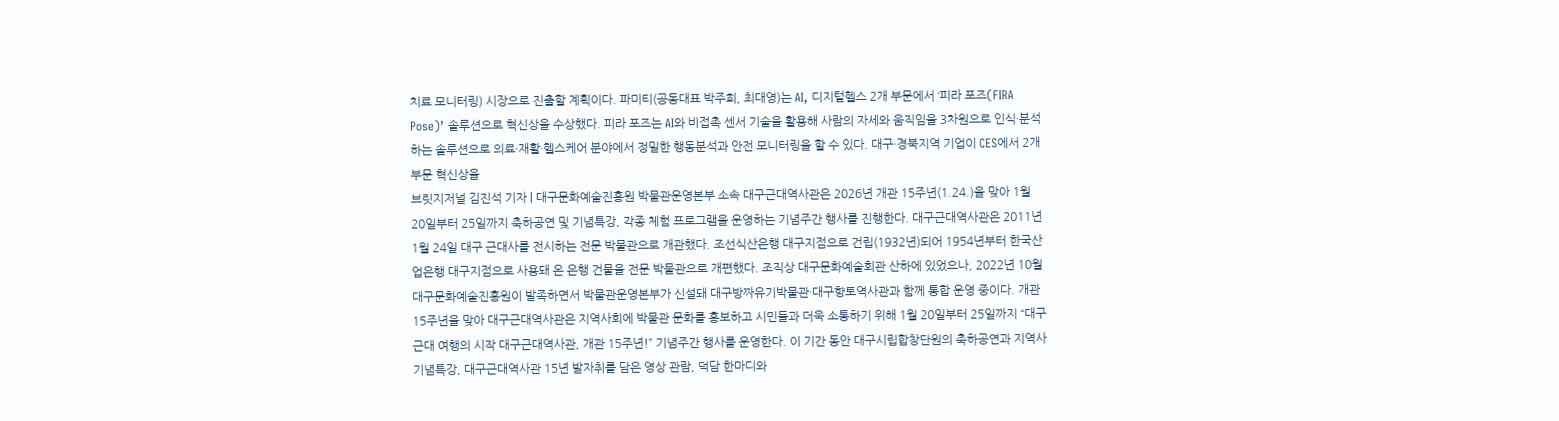치료 모니터링) 시장으로 진출할 계획이다. 파미티(공동대표 박주희, 최대영)는 AI, 디지털헬스 2개 부문에서 ‘피라 포즈(FIRA Pose)’ 솔루션으로 혁신상을 수상했다. 피라 포즈는 AI와 비접촉 센서 기술을 활용해 사람의 자세와 움직임을 3차원으로 인식·분석하는 솔루션으로 의료·재활·헬스케어 분야에서 정밀한 행동분석과 안전 모니터링을 할 수 있다. 대구·경북지역 기업이 CES에서 2개 부문 혁신상을
브릿지저널 김진석 기자 | 대구문화예술진흥원 박물관운영본부 소속 대구근대역사관은 2026년 개관 15주년(1.24.)을 맞아 1월 20일부터 25일까지 축하공연 및 기념특강, 각종 체험 프로그램을 운영하는 기념주간 행사를 진행한다. 대구근대역사관은 2011년 1월 24일 대구 근대사를 전시하는 전문 박물관으로 개관했다. 조선식산은행 대구지점으로 건립(1932년)되어 1954년부터 한국산업은행 대구지점으로 사용돼 온 은행 건물을 전문 박물관으로 개편했다. 조직상 대구문화예술회관 산하에 있었으나, 2022년 10월 대구문화예술진흥원이 발족하면서 박물관운영본부가 신설돼 대구방짜유기박물관·대구향토역사관과 함께 통합 운영 중이다. 개관 15주년을 맞아 대구근대역사관은 지역사회에 박물관 문화를 홍보하고 시민들과 더욱 소통하기 위해 1월 20일부터 25일까지 “대구 근대 여행의 시작 대구근대역사관, 개관 15주년!” 기념주간 행사를 운영한다. 이 기간 동안 대구시립합창단원의 축하공연과 지역사 기념특강, 대구근대역사관 15년 발자취를 담은 영상 관람, 덕담 한마디와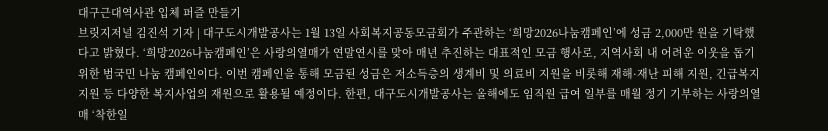대구근대역사관 입체 퍼즐 만들기
브릿지저널 김진석 기자 | 대구도시개발공사는 1월 13일 사회복지공동모금회가 주관하는 ‘희망2026나눔캠페인’에 성금 2,000만 원을 기탁했다고 밝혔다. ‘희망2026나눔캠페인’은 사랑의열매가 연말연시를 맞아 매년 추진하는 대표적인 모금 행사로, 지역사회 내 어려운 이웃을 돕기 위한 범국민 나눔 캠페인이다. 이번 캠페인을 통해 모금된 성금은 저소득층의 생계비 및 의료비 지원을 비롯해 재해·재난 피해 지원, 긴급복지 지원 등 다양한 복지사업의 재원으로 활용될 예정이다. 한편, 대구도시개발공사는 올해에도 임직원 급여 일부를 매월 정기 기부하는 사랑의열매 ‘착한일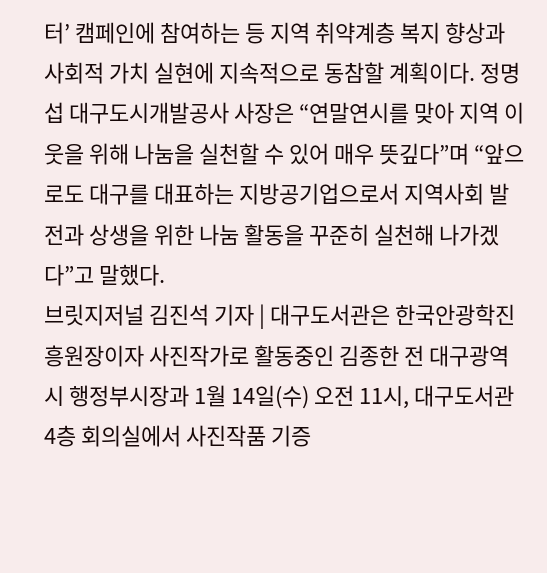터’ 캠페인에 참여하는 등 지역 취약계층 복지 향상과 사회적 가치 실현에 지속적으로 동참할 계획이다. 정명섭 대구도시개발공사 사장은 “연말연시를 맞아 지역 이웃을 위해 나눔을 실천할 수 있어 매우 뜻깊다”며 “앞으로도 대구를 대표하는 지방공기업으로서 지역사회 발전과 상생을 위한 나눔 활동을 꾸준히 실천해 나가겠다”고 말했다.
브릿지저널 김진석 기자 | 대구도서관은 한국안광학진흥원장이자 사진작가로 활동중인 김종한 전 대구광역시 행정부시장과 1월 14일(수) 오전 11시, 대구도서관 4층 회의실에서 사진작품 기증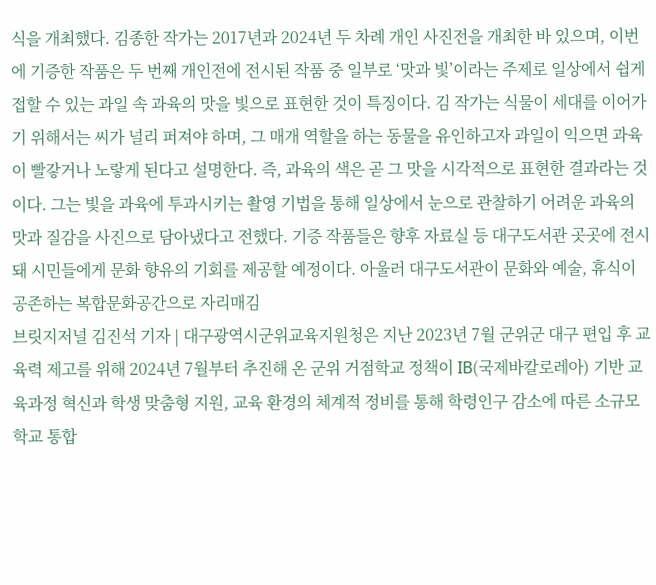식을 개최했다. 김종한 작가는 2017년과 2024년 두 차례 개인 사진전을 개최한 바 있으며, 이번에 기증한 작품은 두 번째 개인전에 전시된 작품 중 일부로 ‘맛과 빛’이라는 주제로 일상에서 쉽게 접할 수 있는 과일 속 과육의 맛을 빛으로 표현한 것이 특징이다. 김 작가는 식물이 세대를 이어가기 위해서는 씨가 널리 퍼져야 하며, 그 매개 역할을 하는 동물을 유인하고자 과일이 익으면 과육이 빨갛거나 노랗게 된다고 설명한다. 즉, 과육의 색은 곧 그 맛을 시각적으로 표현한 결과라는 것이다. 그는 빛을 과육에 투과시키는 촬영 기법을 통해 일상에서 눈으로 관찰하기 어려운 과육의 맛과 질감을 사진으로 담아냈다고 전했다. 기증 작품들은 향후 자료실 등 대구도서관 곳곳에 전시돼 시민들에게 문화 향유의 기회를 제공할 예정이다. 아울러 대구도서관이 문화와 예술, 휴식이 공존하는 복합문화공간으로 자리매김
브릿지저널 김진석 기자 | 대구광역시군위교육지원청은 지난 2023년 7월 군위군 대구 편입 후 교육력 제고를 위해 2024년 7월부터 추진해 온 군위 거점학교 정책이 IB(국제바칼로레아) 기반 교육과정 혁신과 학생 맞춤형 지원, 교육 환경의 체계적 정비를 통해 학령인구 감소에 따른 소규모학교 통합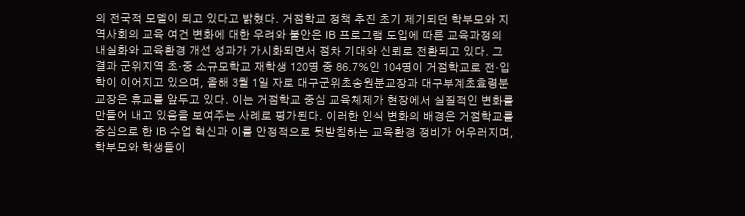의 전국적 모델이 되고 있다고 밝혔다. 거점학교 정책 추진 초기 제기되던 학부모와 지역사회의 교육 여건 변화에 대한 우려와 불안은 IB 프로그램 도입에 따른 교육과정의 내실화와 교육환경 개선 성과가 가시화되면서 점차 기대와 신뢰로 전환되고 있다. 그 결과 군위지역 초·중 소규모학교 재학생 120명 중 86.7%인 104명이 거점학교로 전·입학이 이어지고 있으며, 올해 3월 1일 자로 대구군위초송원분교장과 대구부계초효령분교장은 휴교를 앞두고 있다. 이는 거점학교 중심 교육체제가 현장에서 실질적인 변화를 만들어 내고 있음을 보여주는 사례로 평가된다. 이러한 인식 변화의 배경은 거점학교를 중심으로 한 IB 수업 혁신과 이를 안정적으로 뒷받침하는 교육환경 정비가 어우러지며, 학부모와 학생들이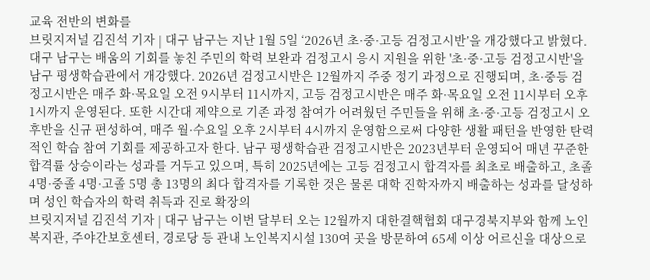교육 전반의 변화를
브릿지저널 김진석 기자 | 대구 남구는 지난 1월 5일 ‘2026년 초·중·고등 검정고시반’을 개강했다고 밝혔다. 대구 남구는 배움의 기회를 놓친 주민의 학력 보완과 검정고시 응시 지원을 위한 '초·중·고등 검정고시반'을 남구 평생학습관에서 개강했다. 2026년 검정고시반은 12월까지 주중 정기 과정으로 진행되며, 초·중등 검정고시반은 매주 화·목요일 오전 9시부터 11시까지, 고등 검정고시반은 매주 화·목요일 오전 11시부터 오후 1시까지 운영된다. 또한 시간대 제약으로 기존 과정 참여가 어려웠던 주민들을 위해 초·중·고등 검정고시 오후반을 신규 편성하여, 매주 월·수요일 오후 2시부터 4시까지 운영함으로써 다양한 생활 패턴을 반영한 탄력적인 학습 참여 기회를 제공하고자 한다. 남구 평생학습관 검정고시반은 2023년부터 운영되어 매년 꾸준한 합격률 상승이라는 성과를 거두고 있으며, 특히 2025년에는 고등 검정고시 합격자를 최초로 배출하고, 초졸 4명·중졸 4명·고졸 5명 총 13명의 최다 합격자를 기록한 것은 물론 대학 진학자까지 배출하는 성과를 달성하며 성인 학습자의 학력 취득과 진로 확장의
브릿지저널 김진석 기자 | 대구 남구는 이번 달부터 오는 12월까지 대한결핵협회 대구경북지부와 함께 노인복지관, 주야간보호센터, 경로당 등 관내 노인복지시설 130여 곳을 방문하여 65세 이상 어르신을 대상으로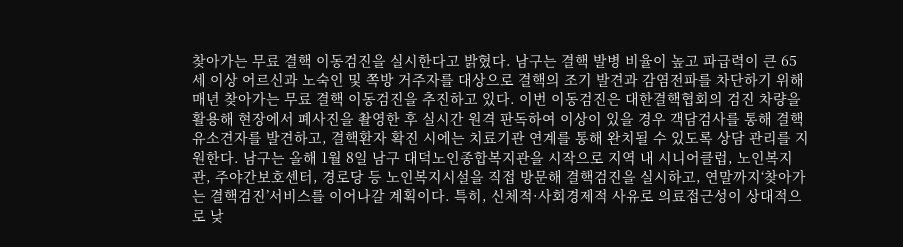찾아가는 무료 결핵 이동검진을 실시한다고 밝혔다. 남구는 결핵 발병 비율이 높고 파급력이 큰 65세 이상 어르신과 노숙인 및 쪽방 거주자를 대상으로 결핵의 조기 발견과 감염전파를 차단하기 위해 매년 찾아가는 무료 결핵 이동검진을 추진하고 있다. 이번 이동검진은 대한결핵협회의 검진 차량을 활용해 현장에서 폐사진을 촬영한 후 실시간 원격 판독하여 이상이 있을 경우 객담검사를 통해 결핵 유소견자를 발견하고, 결핵환자 확진 시에는 치료기관 연계를 통해 완치될 수 있도록 상담 관리를 지원한다. 남구는 올해 1월 8일 남구 대덕노인종합복지관을 시작으로 지역 내 시니어클럽, 노인복지관, 주야간보호센터, 경로당 등 노인복지시설을 직접 방문해 결핵검진을 실시하고, 연말까지‘찾아가는 결핵검진’서비스를 이어나갈 계획이다. 특히, 신체적·사회경제적 사유로 의료접근성이 상대적으로 낮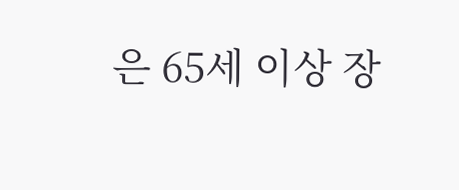은 65세 이상 장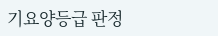기요양등급 판정